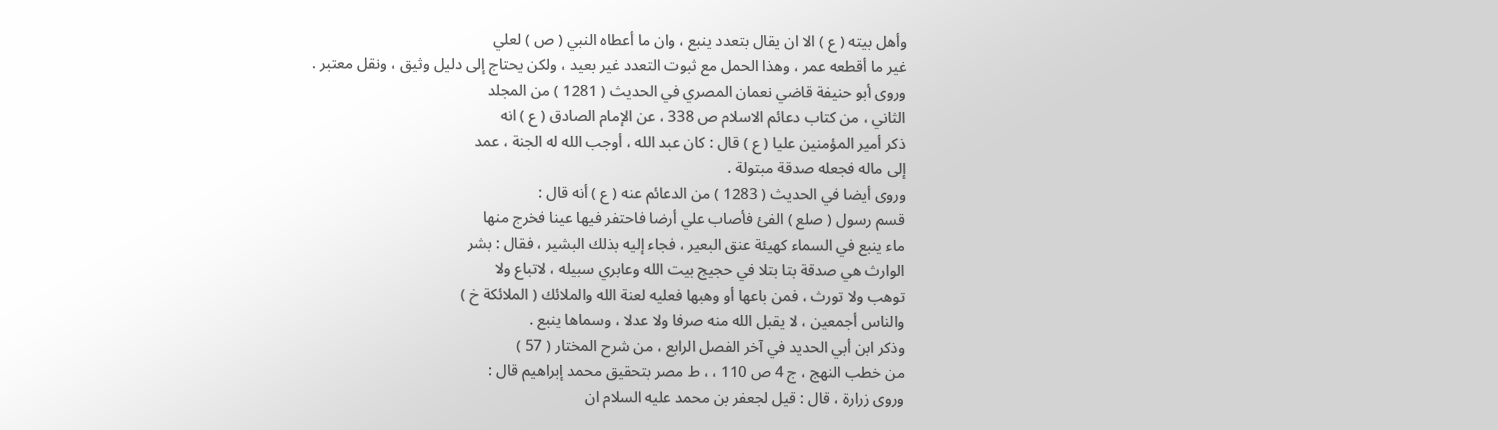وأهل بيته ( ع ) الا ان يقال بتعدد ينبع ، وان ما أعطاه النبي ( ص ) لعلي
غير ما أقطعه عمر ، وهذا الحمل مع ثبوت التعدد غير بعيد ، ولكن يحتاج إلى دليل وثيق ، ونقل معتبر .
وروى أبو حنيفة قاضي نعمان المصري في الحديث ( 1281 ) من المجلد
الثاني ، من كتاب دعائم الاسلام ص 338 ، عن الإمام الصادق ( ع ) انه
ذكر أمير المؤمنين عليا ( ع ) قال : كان عبد الله ، أوجب الله له الجنة ، عمد
إلى ماله فجعله صدقة مبتولة .
وروى أيضا في الحديث ( 1283 ) من الدعائم عنه ( ع ) أنه قال :
قسم رسول ( صلع ) الفئ فأصاب علي أرضا فاحتفر فيها عينا فخرج منها
ماء ينبع في السماء كهيئة عنق البعير ، فجاء إليه بذلك البشير ، فقال : بشر
الوارث هي صدقة بتا بتلا في حجيج بيت الله وعابري سبيله ، لاتباع ولا
توهب ولا تورث ، فمن باعها أو وهبها فعليه لعنة الله والملائك ( الملائكة خ )
والناس أجمعين ، لا يقبل الله منه صرفا ولا عدلا ، وسماها ينبع .
وذكر ابن أبي الحديد في آخر الفصل الرابع ، من شرح المختار ( 57 )
من خطب النهج ، ج 4 ص 110 ، ، ط مصر بتحقيق محمد إبراهيم قال :
وروى زرارة ، قال : قيل لجعفر بن محمد عليه السلام ان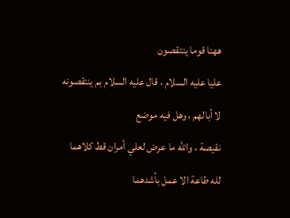ههنا قوما ينتقصون
عليا عليه السلام ، قال عليه السلام بم ينتقصونه لا أبالهم ، وهل فيه موضع
نقيصة ، والله ما عرض لعلي أمران قط كلاهما لله طاعة الا عمل بأشدهما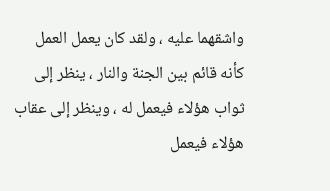واشقهما عليه ، ولقد كان يعمل العمل كأنه قائم بين الجنة والنار ، ينظر إلى
ثواب هؤلاء فيعمل له ، وينظر إلى عقاب هؤلاء فيعمل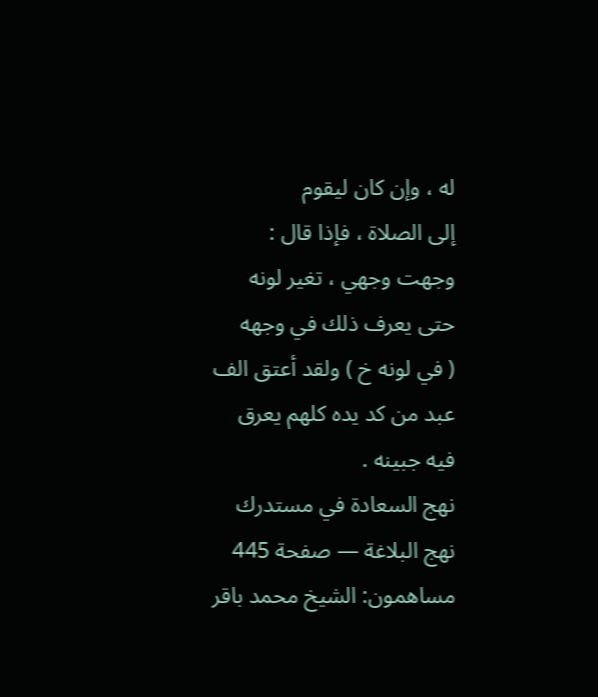له ، وإن كان ليقوم
إلى الصلاة ، فإذا قال : وجهت وجهي ، تغير لونه حتى يعرف ذلك في وجهه
( في لونه خ ) ولقد أعتق الف عبد من كد يده كلهم يعرق فيه جبينه .
نهج السعادة في مستدرك نهج البلاغة — صفحة 445
مساهمون: الشيخ محمد باقر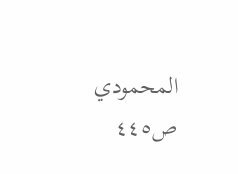المحمودي
ص٤٤٥